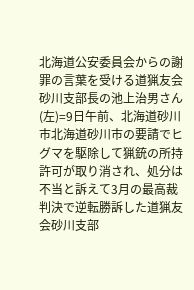北海道公安委員会からの謝罪の言葉を受ける道猟友会砂川支部長の池上治男さん(左)=9日午前、北海道砂川市北海道砂川市の要請でヒグマを駆除して猟銃の所持許可が取り消され、処分は不当と訴えて3月の最高裁判決で逆転勝訴した道猟友会砂川支部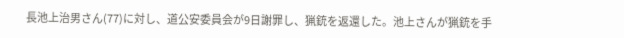長池上治男さん(77)に対し、道公安委員会が9日謝罪し、猟銃を返還した。池上さんが猟銃を手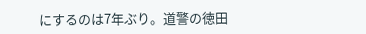にするのは7年ぶり。道警の徳田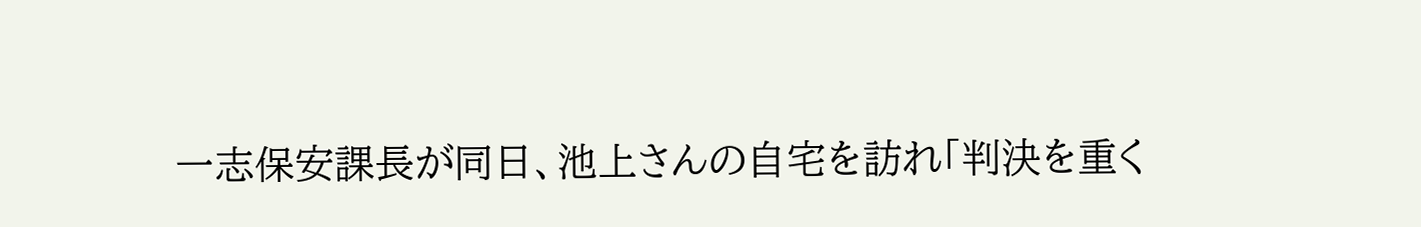一志保安課長が同日、池上さんの自宅を訪れ「判決を重く